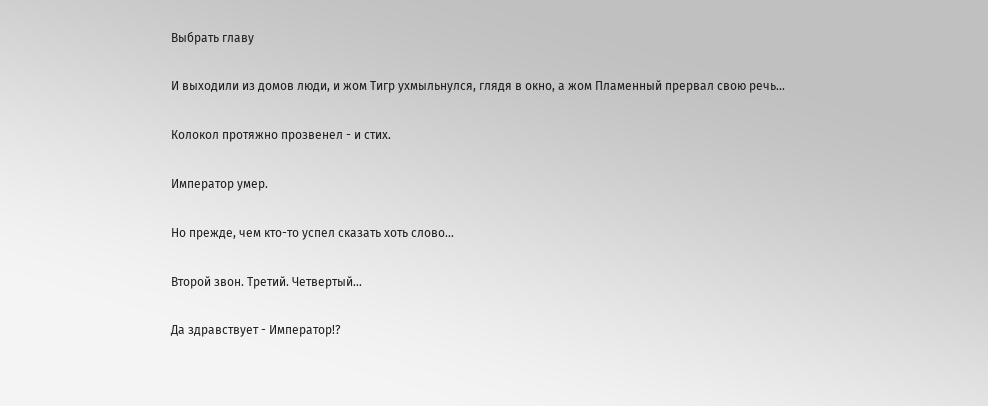Выбрать главу

И выходили из домов люди, и жом Тигр ухмыльнулся, глядя в окно, а жом Пламенный прервал свою речь...

Колокол протяжно прозвенел - и стих.

Император умер.

Но прежде, чем кто-то успел сказать хоть слово...

Второй звон. Третий. Четвертый...

Да здравствует - Император!?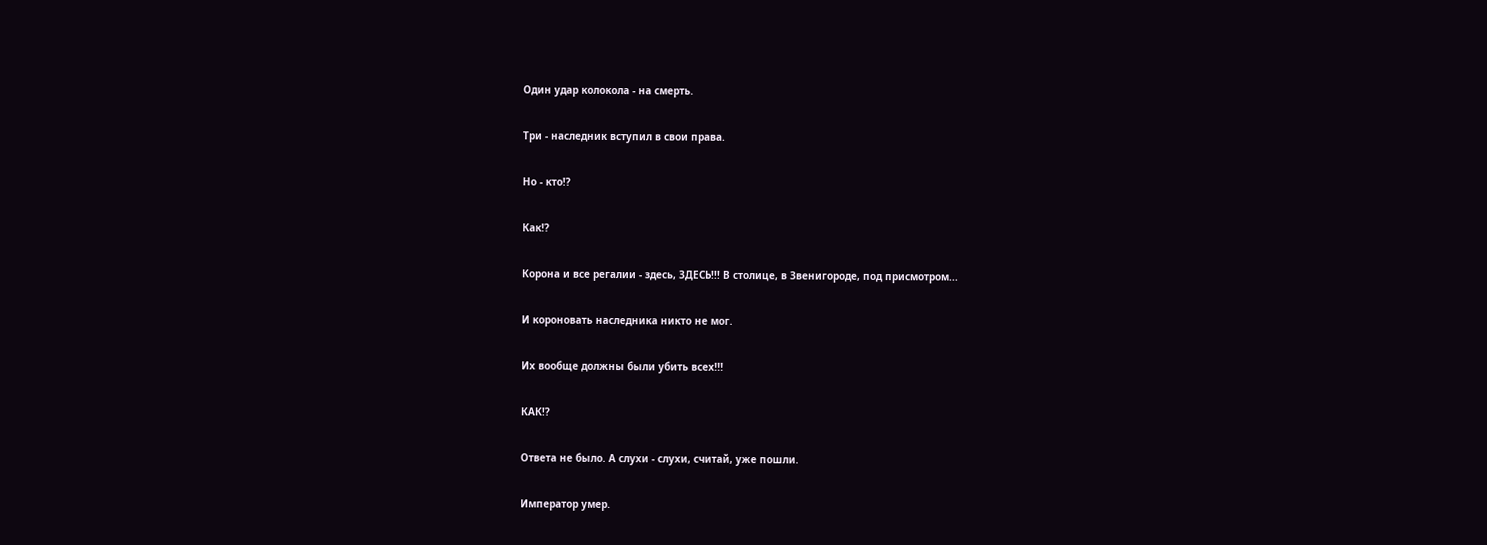Один удар колокола - на смерть.

Три - наследник вступил в свои права.

Но - кто!?

Как!?

Корона и все регалии - здесь, ЗДЕСЬ!!! В столице, в Звенигороде, под присмотром...

И короновать наследника никто не мог.

Их вообще должны были убить всех!!!

КАК!?

Ответа не было. А слухи - слухи, считай, уже пошли.

Император умер.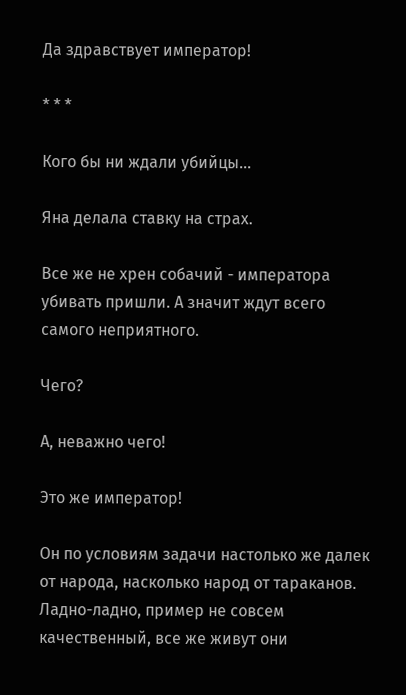Да здравствует император!

* * *

Кого бы ни ждали убийцы...

Яна делала ставку на страх.

Все же не хрен собачий - императора убивать пришли. А значит ждут всего самого неприятного.

Чего?

А, неважно чего!

Это же император!

Он по условиям задачи настолько же далек от народа, насколько народ от тараканов. Ладно-ладно, пример не совсем качественный, все же живут они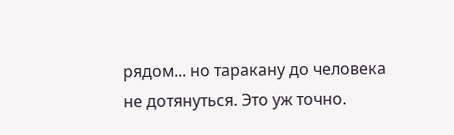рядом... но таракану до человека не дотянуться. Это уж точно.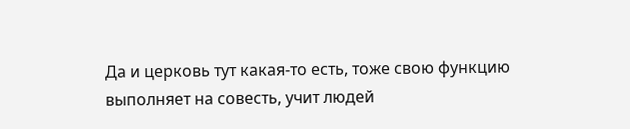Да и церковь тут какая-то есть, тоже свою функцию выполняет на совесть, учит людей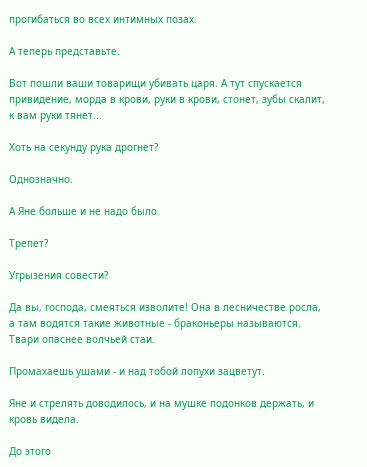прогибаться во всех интимных позах.

А теперь представьте.

Вот пошли ваши товарищи убивать царя. А тут спускается привидение, морда в крови, руки в крови, стонет, зубы скалит, к вам руки тянет...

Хоть на секунду рука дрогнет?

Однозначно.

А Яне больше и не надо было.

Трепет?

Угрызения совести?

Да вы, господа, смеяться изволите! Она в лесничестве росла, а там водятся такие животные - браконьеры называются. Твари опаснее волчьей стаи.

Промахаешь ушами - и над тобой лопухи зацветут.

Яне и стрелять доводилось, и на мушке подонков держать, и кровь видела.

До этого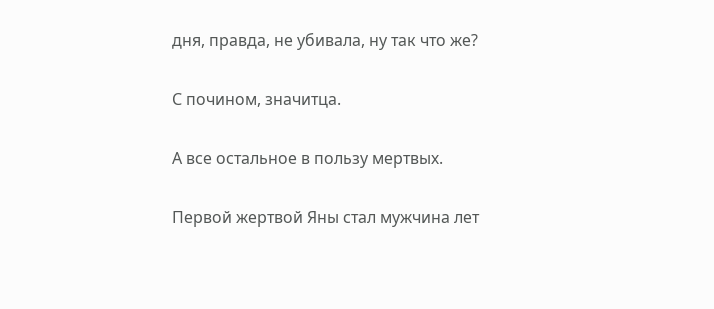дня, правда, не убивала, ну так что же?

С почином, значитца.

А все остальное в пользу мертвых.

Первой жертвой Яны стал мужчина лет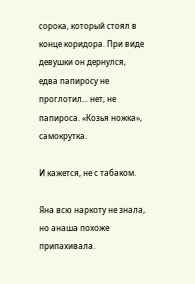сорока, который стоял в конце коридора. При виде девушки он дернулся, едва папиросу не проглотил... нет, не папироса. «Козья ножка», самокрутка.

И кажется, не с табаком.

Яна всю наркоту не знала, но анаша похоже припахивала.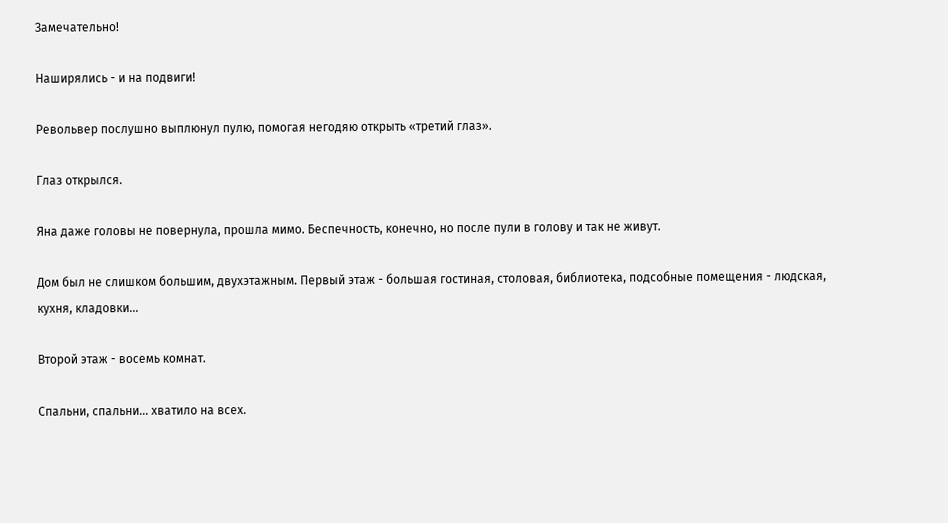Замечательно!

Наширялись - и на подвиги!

Револьвер послушно выплюнул пулю, помогая негодяю открыть «третий глаз».

Глаз открылся.

Яна даже головы не повернула, прошла мимо. Беспечность, конечно, но после пули в голову и так не живут.

Дом был не слишком большим, двухэтажным. Первый этаж - большая гостиная, столовая, библиотека, подсобные помещения - людская, кухня, кладовки...

Второй этаж - восемь комнат.

Спальни, спальни... хватило на всех.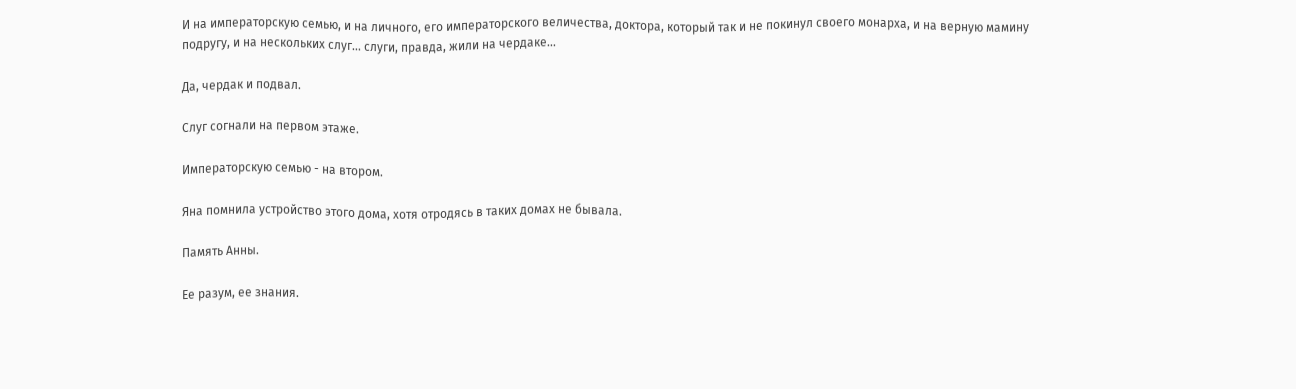И на императорскую семью, и на личного, его императорского величества, доктора, который так и не покинул своего монарха, и на верную мамину подругу, и на нескольких слуг... слуги, правда, жили на чердаке...

Да, чердак и подвал.

Слуг согнали на первом этаже.

Императорскую семью - на втором.

Яна помнила устройство этого дома, хотя отродясь в таких домах не бывала.

Память Анны.

Ее разум, ее знания.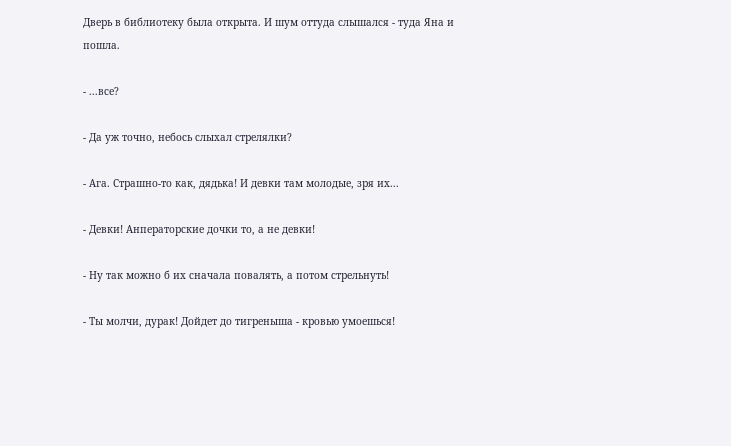Дверь в библиотеку была открыта. И шум оттуда слышался - туда Яна и пошла.

- ...все?

- Да уж точно, небось слыхал стрелялки?

- Ага. Страшно-то как, дядька! И девки там молодые, зря их...

- Девки! Анператорские дочки то, а не девки!

- Ну так можно б их сначала повалять, а потом стрельнуть!

- Ты молчи, дурак! Дойдет до тигреныша - кровью умоешься!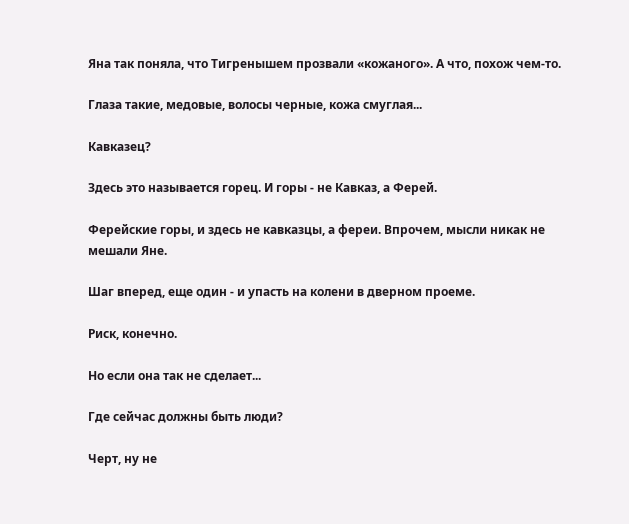Яна так поняла, что Тигренышем прозвали «кожаного». А что, похож чем-то.

Глаза такие, медовые, волосы черные, кожа смуглая...

Кавказец?

Здесь это называется горец. И горы - не Кавказ, а Ферей.

Ферейские горы, и здесь не кавказцы, а фереи. Впрочем, мысли никак не мешали Яне.

Шаг вперед, еще один - и упасть на колени в дверном проеме.

Риск, конечно.

Но если она так не сделает...

Где сейчас должны быть люди?

Черт, ну не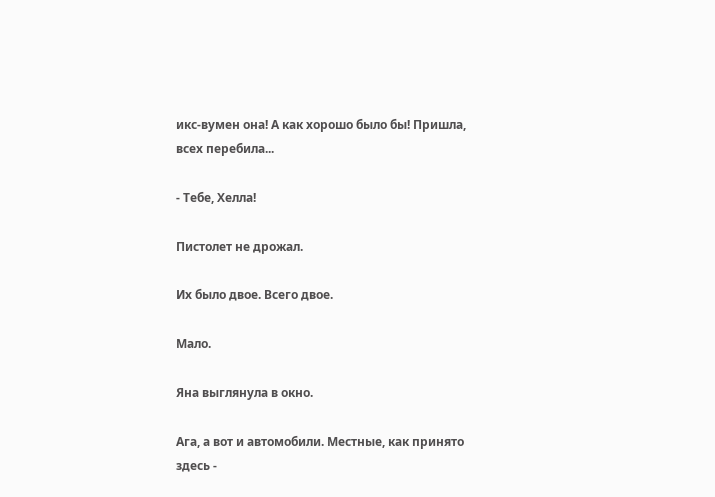икс-вумен она! А как хорошо было бы! Пришла, всех перебила...

- Тебе, Хелла!

Пистолет не дрожал.

Их было двое. Всего двое.

Мало.

Яна выглянула в окно.

Ага, а вот и автомобили. Местные, как принято здесь -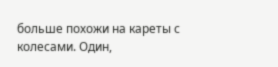больше похожи на кареты с колесами. Один,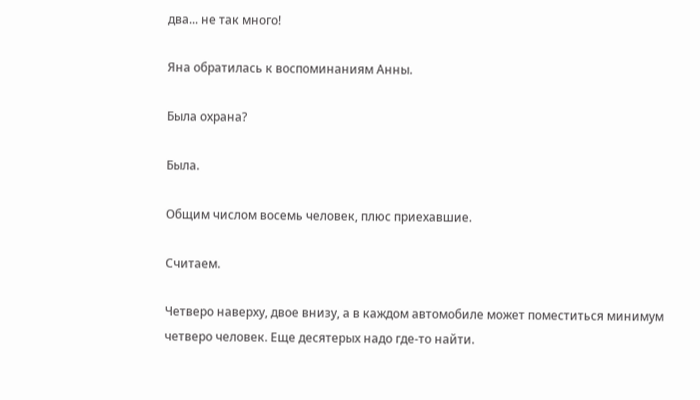два... не так много!

Яна обратилась к воспоминаниям Анны.

Была охрана?

Была.

Общим числом восемь человек, плюс приехавшие.

Считаем.

Четверо наверху, двое внизу, а в каждом автомобиле может поместиться минимум четверо человек. Еще десятерых надо где-то найти.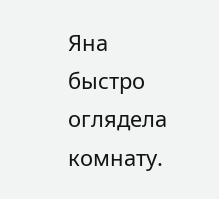Яна быстро оглядела комнату.